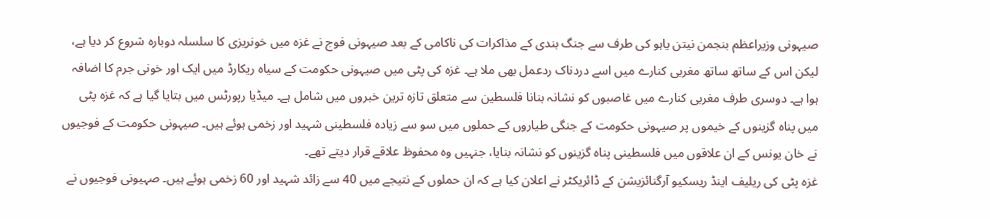صیہونی وزیراعظم بنجمن نیتن یاہو کی طرف سے جنگ بندی کے مذاکرات کی ناکامی کے بعد صیہونی فوج نے غزہ میں خونریزی کا سلسلہ دوبارہ شروع کر دیا ہے، لیکن اس کے ساتھ ساتھ مغربی کنارے میں اسے دردناک ردعمل بھی ملا ہے۔ غزہ کی پٹی میں صیہونی حکومت کے سیاہ ریکارڈ میں ایک اور خونی جرم کا اضافہ ہوا ہے۔ دوسری طرف مغربی کنارے میں غاصبوں کو نشانہ بنانا فلسطین سے متعلق تازہ ترین خبروں میں شامل ہے۔ میڈیا رپورٹس میں بتایا گیا ہے کہ غزہ پٹی میں پناہ گزینوں کے خیموں پر صیہونی حکومت کے جنگی طیاروں کے حملوں میں سو سے زیادہ فلسطینی شہید اور زخمی ہوئے ہیں۔ صیہونی حکومت کے فوجیوں نے خان یونس کے ان علاقوں میں فلسطینی پناہ گزینوں کو نشانہ بنایا، جنہیں وہ محفوظ علاقے قرار دیتے تھے۔
غزہ پٹی کی ریلیف اینڈ ریسکیو آرگنائزیشن کے ڈائریکٹر نے اعلان کیا ہے کہ ان حملوں کے نتیجے میں 40 سے زائد شہید اور 60 زخمی ہوئے ہیں۔ صہیونی فوجیوں نے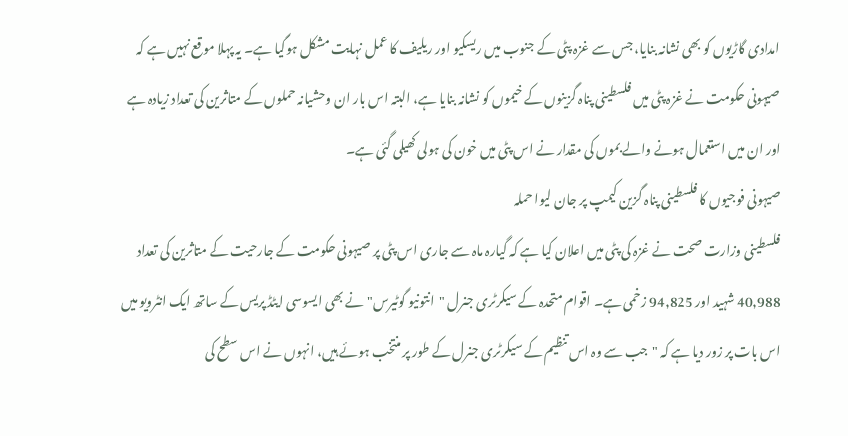امدادی گاڑیوں کو بھی نشانہ بنایا، جس سے غزہ پٹی کے جنوب میں ریسکیو اور ریلیف کا عمل نہایت مشکل ہوگیا ہے۔ یہ پہلا موقع نہیں ہے کہ صیہونی حکومت نے غزہ پٹی میں فلسطینی پناہ گزینوں کے خیموں کو نشانہ بنایا ہے، البتہ اس بار ان وحشیانہ حملوں کے متاثرین کی تعداد زیادہ ہے اور ان میں استعمال ہونے والے بموں کی مقدار نے اس پٹی میں خون کی ہولی کھیلی گئی ہے۔
صیہونی فوجیوں کا فلسطینی پناہ گزین کیمپ پر جان لیوا حملہ
فلسطینی وزارت صحت نے غزہ کی پٹی میں اعلان کیا ہے کہ گیارہ ماہ سے جاری اس پٹی پر صیہونی حکومت کے جارحیت کے متاثرین کی تعداد 40,988 شہید اور 94,825 زخمی ہے۔ اقوام متحدہ کے سیکرٹری جنرل "انتونیو گوٹیرس" نے بھی ایسوسی ایٹڈ پریس کے ساتھ ایک انٹرویو میں اس بات پر زور دیا ہے کہ "جب سے وہ اس تنظیم کے سیکرٹری جنرل کے طور پر منتخب ہوئے ہیں، انہوں نے اس سطح کی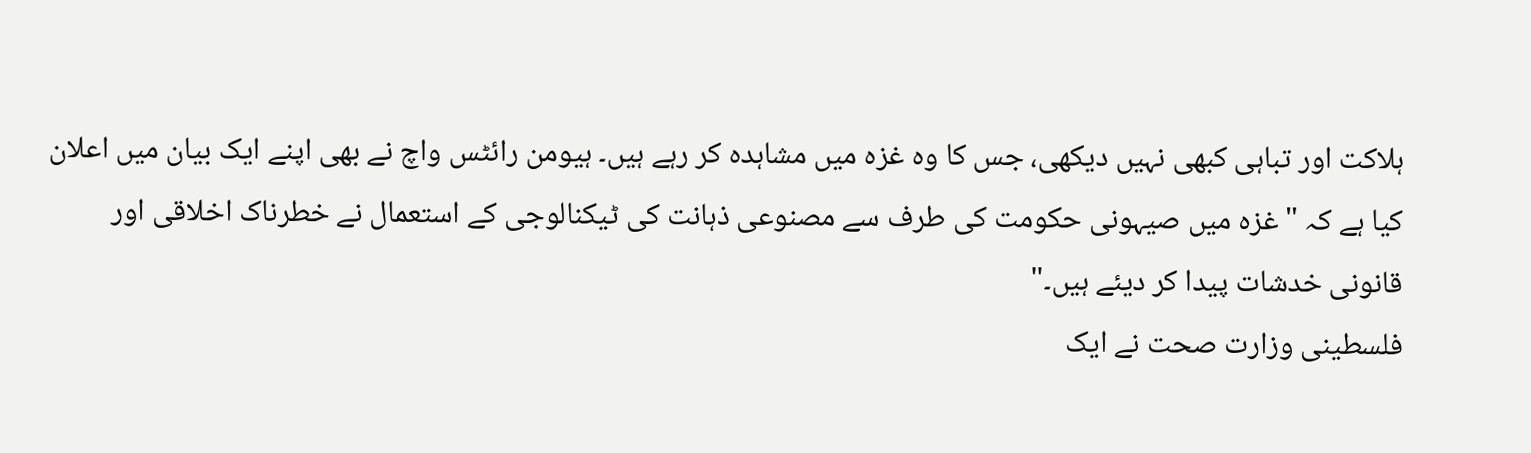ہلاکت اور تباہی کبھی نہیں دیکھی، جس کا وہ غزہ میں مشاہدہ کر رہے ہیں۔ ہیومن رائٹس واچ نے بھی اپنے ایک بیان میں اعلان کیا ہے کہ "غزہ میں صیہونی حکومت کی طرف سے مصنوعی ذہانت کی ٹیکنالوجی کے استعمال نے خطرناک اخلاقی اور قانونی خدشات پیدا کر دیئے ہیں۔"
فلسطینی وزارت صحت نے ایک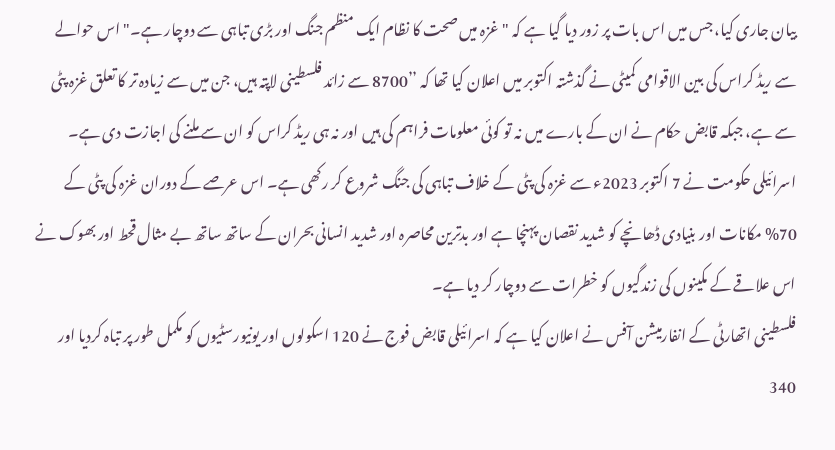بیان جاری کیا، جس میں اس بات پر زور دیا گیا ہے کہ "غزہ میں صحت کا نظام ایک منظم جنگ اور بڑی تباہی سے دوچار ہے۔" اس حوالے سے ریڈ کراس کی بین الاقوامی کمیٹی نے گذشتہ اکتوبر میں اعلان کیا تھا کہ ’’8700 سے زائد فلسطینی لاپتہ ہیں، جن میں سے زیادہ تر کا تعلق غزہ پٹی سے ہے، جبکہ قابض حکام نے ان کے بارے میں نہ تو کوئی معلومات فراہم کی ہیں اور نہ ہی ریڈ کراس کو ان سے ملنے کی اجازت دی ہے۔ اسرائیلی حکومت نے 7 اکتوبر 2023ء سے غزہ کی پٹی کے خلاف تباہی کی جنگ شروع کر رکھی ہے۔ اس عرصے کے دوران غزہ کی پٹی کے 70% مکانات اور بنیادی ڈھانچے کو شدید نقصان پہنچا ہے اور بدترین محاصرہ اور شدید انسانی بحران کے ساتھ ساتھ بے مثال قحط اور بھوک نے اس علاقے کے مکینوں کی زندگیوں کو خطرات سے دوچار کر دیا ہے۔
فلسطینی اتھارٹی کے انفارمیشن آفس نے اعلان کیا ہے کہ اسرائیلی قابض فوج نے 120 اسکولوں اور یونیورسٹیوں کو مکمل طور پر تباہ کردیا اور 340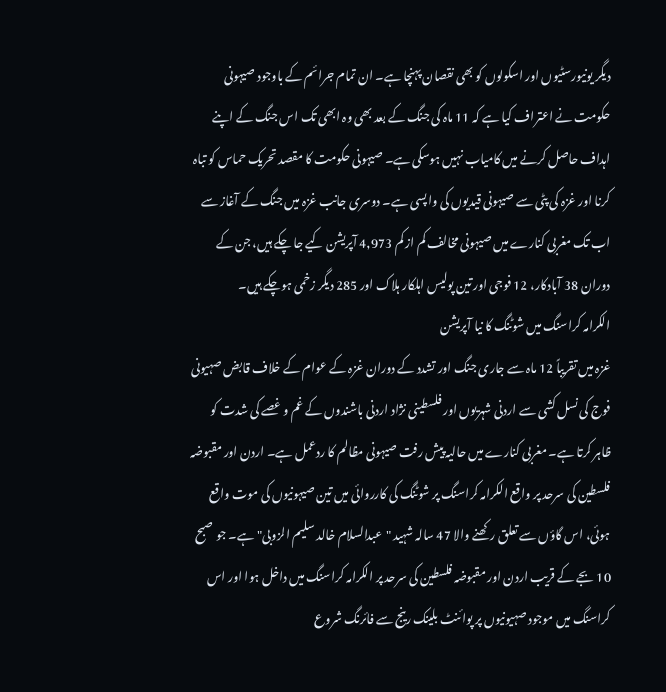دیگر یونیورسٹیوں اور اسکولوں کو بھی نقصان پہنچا ہے۔ ان تمام جرائم کے باوجود صیہونی حکومت نے اعتراف کیا ہے کہ 11 ماہ کی جنگ کے بعد بھی وہ ابھی تک اس جنگ کے اپنے اہداف حاصل کرنے میں کامیاب نہیں ہوسکی ہے۔ صیہونی حکومت کا مقصد تحریک حماس کو تباہ کرنا اور غزہ کی پٹی سے صیہونی قیدیوں کی واپسی ہے۔ دوسری جانب غزہ میں جنگ کے آغاز سے اب تک مغربی کنارے میں صیہونی مخالف کم از کم 4,973 آپریشن کیے جا چکے ہیں، جن کے دوران 38 آبادکار، 12 فوجی اور تین پولیس اہلکار ہلاک اور 285 دیگر زخمی ہوچکے ہیں۔
الکرامہ کراسنگ میں شوٹنگ کا نیا آپریشن
غزہ میں تقریباً 12 ماہ سے جاری جنگ اور تشدد کے دوران غزہ کے عوام کے خلاف قابض صہیونی فوج کی نسل کشی سے اردنی شہریوں اور فلسطینی نژاد اردنی باشندوں کے غم و غصے کی شدت کو ظاہر کرتا ہے۔ مغربی کنارے میں حالیہ پیش رفت صیہونی مظالم کا ردعمل ہے۔ اردن اور مقبوضہ فلسطین کی سرحد پر واقع الکرامہ کراسنگ پر شوٹنگ کی کارروائی میں تین صیہونیوں کی موت واقع ہوئی، اس گاؤں سے تعلق رکھنے والا 47 سالہ شہید "عبدالسلام خالد سلیم الزوبی" ہے۔ جو صبح 10 بجے کے قریب اردن اور مقبوضہ فلسطین کی سرحد پر الکرامہ کراسنگ میں داخل ہوا اور اس کراسنگ میں موجود صہیونیوں پر پوائنٹ بلینک رینج سے فائرنگ شروع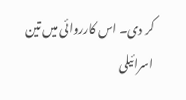کر دی۔ اس کارروائی میں تین اسرائیلی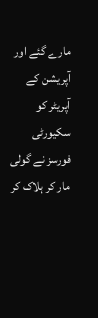مارے گئے اور آپریشن کے آپریٹر کو سکیورٹی فورسز نے گولی مار کر ہلاک کر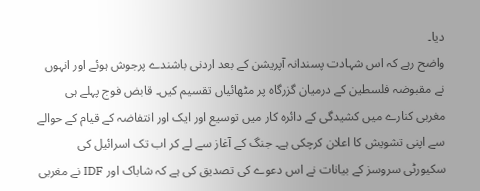دیا۔
واضح رہے کہ اس شہادت پسندانہ آپریشن کے بعد اردنی باشندے پرجوش ہوئے اور انہوں نے مقبوضہ فلسطین کے درمیان گزرگاہ پر مٹھائیاں تقسیم کیں۔ قابض فوج پہلے ہی مغربی کنارے میں کشیدگی کے دائرہ کار میں توسیع اور ایک اور انتفاضہ کے قیام کے حوالے سے اپنی تشویش کا اعلان کرچکی ہے۔ جنگ کے آغاز سے لے کر اب تک اسرائیل کی سکیورٹی سروسز کے بیانات نے اس دعوے کی تصدیق کی ہے کہ شاباک اور IDF نے مغربی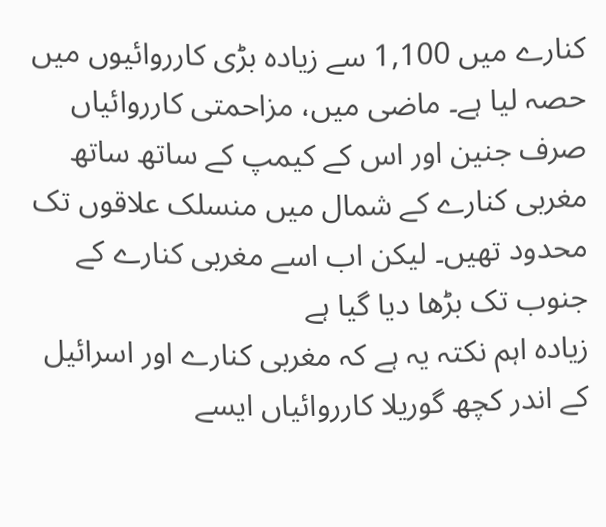کنارے میں 1,100 سے زیادہ بڑی کارروائیوں میں حصہ لیا ہے۔ ماضی میں، مزاحمتی کارروائیاں صرف جنین اور اس کے کیمپ کے ساتھ ساتھ مغربی کنارے کے شمال میں منسلک علاقوں تک محدود تھیں۔ لیکن اب اسے مغربی کنارے کے جنوب تک بڑھا دیا گیا ہے
زیادہ اہم نکتہ یہ ہے کہ مغربی کنارے اور اسرائیل کے اندر کچھ گوریلا کارروائیاں ایسے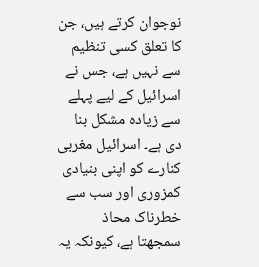نوجوان کرتے ہیں، جن کا تعلق کسی تنظیم سے نہیں ہے، جس نے اسرائیل کے لیے پہلے سے زیادہ مشکل بنا دی ہے۔ اسرائیل مغربی کنارے کو اپنی بنیادی کمزوری اور سب سے خطرناک محاذ سمجھتا ہے، کیونکہ یہ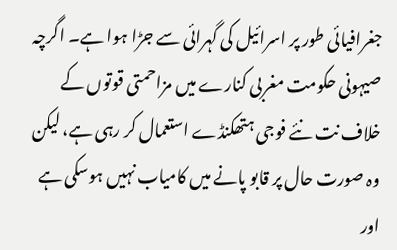جغرافیائی طور پر اسرائیل کی گہرائی سے جڑا ہوا ہے۔ اگرچہ صیہونی حکومت مغربی کنارے میں مزاحمتی قوتوں کے خلاف نت نئے فوجی ہتھکنڈے استعمال کر رہی ہے، لیکن وہ صورت حال پر قابو پانے میں کامیاب نہیں ہوسکی ہے اور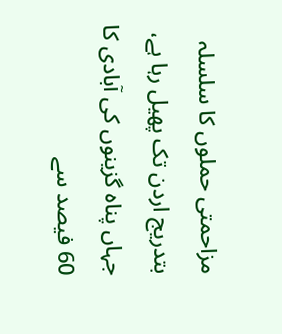مزاحمتی حملوں کا سلسلہ بتدریج اردن تک پھیل رہا ہے، جہاں پناہ گزینوں کی آبادی کا 60 فیصد سے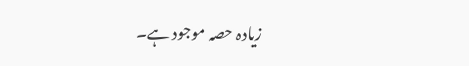زیادہ حصہ موجود ہے۔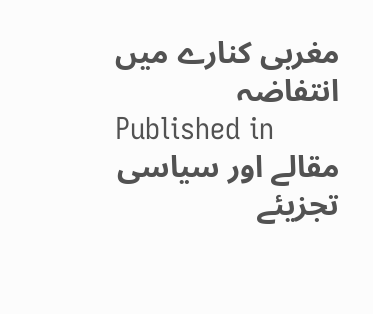مغربی کنارے میں انتفاضہ
Published in
مقالے اور سیاسی تجزیئے